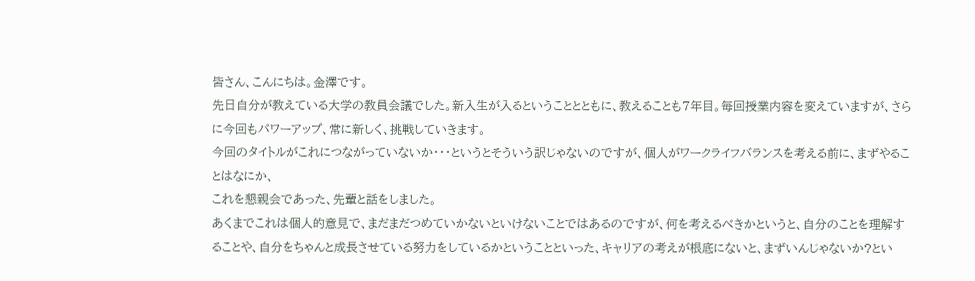皆さん、こんにちは。金澤です。
先日自分が教えている大学の教員会議でした。新入生が入るということとともに、教えることも7年目。毎回授業内容を変えていますが、さらに今回もパワーアップ、常に新しく、挑戦していきます。
今回のタイトルがこれにつながっていないか・・・というとそういう訳じゃないのですが、個人がワークライフバランスを考える前に、まずやることはなにか、
これを懇親会であった、先輩と話をしました。
あくまでこれは個人的意見で、まだまだつめていかないといけないことではあるのですが、何を考えるべきかというと、自分のことを理解することや、自分をちゃんと成長させている努力をしているかということといった、キャリアの考えが根底にないと、まずいんじゃないか?とい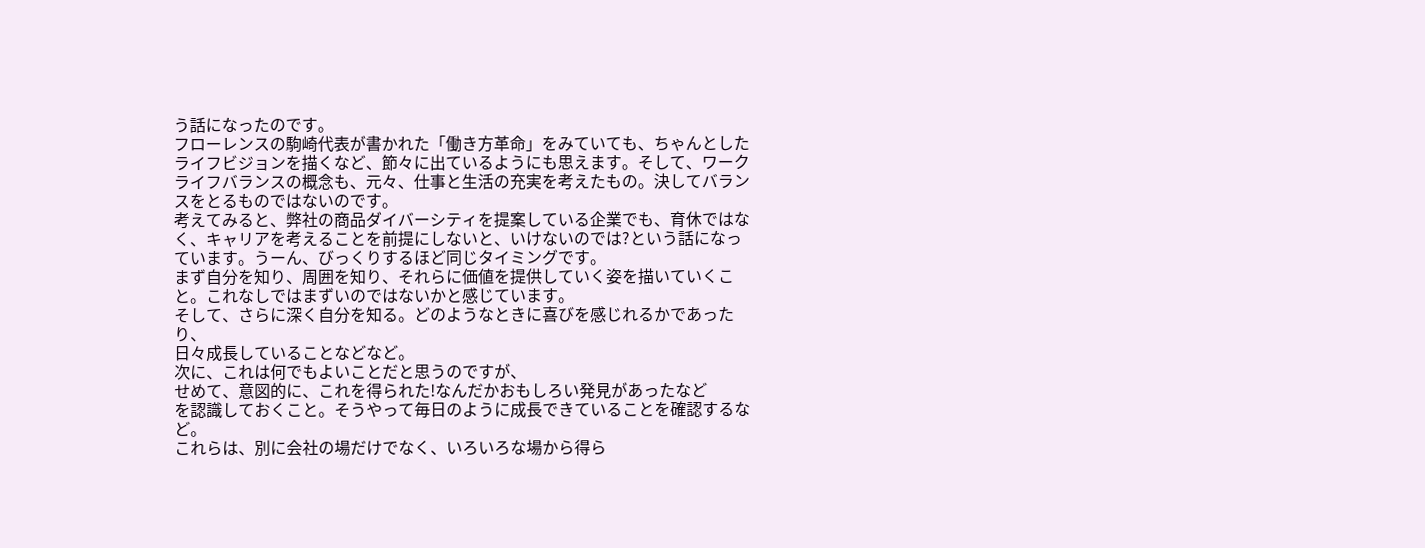う話になったのです。
フローレンスの駒崎代表が書かれた「働き方革命」をみていても、ちゃんとしたライフビジョンを描くなど、節々に出ているようにも思えます。そして、ワークライフバランスの概念も、元々、仕事と生活の充実を考えたもの。決してバランスをとるものではないのです。
考えてみると、弊社の商品ダイバーシティを提案している企業でも、育休ではなく、キャリアを考えることを前提にしないと、いけないのでは?という話になっています。うーん、びっくりするほど同じタイミングです。
まず自分を知り、周囲を知り、それらに価値を提供していく姿を描いていくこと。これなしではまずいのではないかと感じています。
そして、さらに深く自分を知る。どのようなときに喜びを感じれるかであったり、
日々成長していることなどなど。
次に、これは何でもよいことだと思うのですが、
せめて、意図的に、これを得られた!なんだかおもしろい発見があったなど
を認識しておくこと。そうやって毎日のように成長できていることを確認するなど。
これらは、別に会社の場だけでなく、いろいろな場から得ら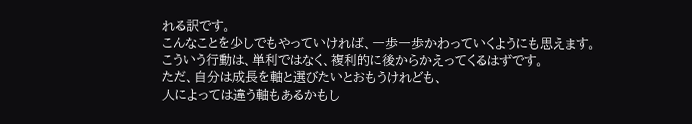れる訳です。
こんなことを少しでもやっていければ、一歩一歩かわっていくようにも思えます。
こういう行動は、単利ではなく、複利的に後からかえってくるはずです。
ただ、自分は成長を軸と選びたいとおもうけれども、
人によっては違う軸もあるかもし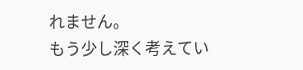れません。
もう少し深く考えてい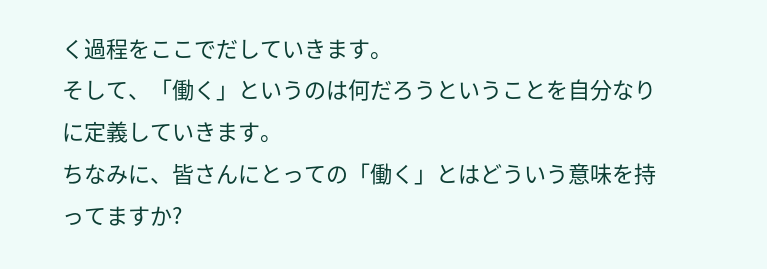く過程をここでだしていきます。
そして、「働く」というのは何だろうということを自分なりに定義していきます。
ちなみに、皆さんにとっての「働く」とはどういう意味を持ってますか?